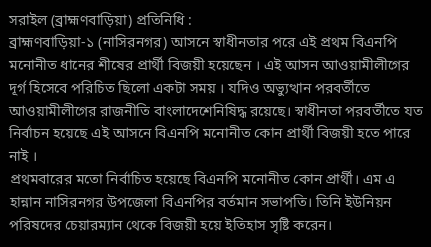সরাইল (ব্রাহ্মণবাড়িয়া) প্রতিনিধি :
ব্রাহ্মণবাড়িয়া-১ (নাসিরনগর) আসনে স্বাধীনতার পরে এই প্রথম বিএনপি মনোনীত ধানের শীষের প্রার্থী বিজয়ী হয়েছেন । এই আসন আওয়ামীলীগের দূর্গ হিসেবে পরিচিত ছিলো একটা সময় । যদিও অভ্যুত্থান পরবর্তীতে আওয়ামীলীগের রাজনীতি বাংলাদেশেনিষিদ্ধ রয়েছে। স্বাধীনতা পরবর্তীতে যত নির্বাচন হয়েছে এই আসনে বিএনপি মনোনীত কোন প্রার্থী বিজয়ী হতে পারে নাই ।
প্রথমবারের মতো নির্বাচিত হয়েছে বিএনপি মনোনীত কোন প্রার্থী। এম এ হান্নান নাসিরনগর উপজেলা বিএনপির বর্তমান সভাপতি। তিনি ইউনিয়ন পরিষদের চেয়ারম্যান থেকে বিজয়ী হয়ে ইতিহাস সৃষ্টি করেন।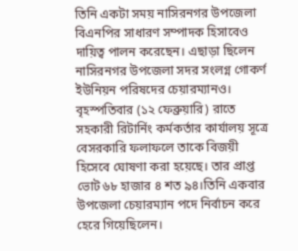তিনি একটা সময় নাসিরনগর উপজেলা বিএনপির সাধারণ সম্পাদক হিসাবেও দায়িত্ব পালন করেছেন। এছাড়া ছিলেন নাসিরনগর উপজেলা সদর সংলগ্ন গোকর্ণ ইউনিয়ন পরিষদের চেয়ারম্যানও।
বৃহস্পতিবার (১২ ফেব্রুয়ারি) রাতে সহকারী রিটার্নিং কর্মকর্তার কার্যালয় সূত্রে বেসরকারি ফলাফলে তাকে বিজয়ী হিসেবে ঘোষণা করা হয়েছে। তার প্রাপ্ত ভোট ৬৮ হাজার ৪ শত ৯৪।তিনি একবার উপজেলা চেয়ারম্যান পদে নির্বাচন করে হেরে গিয়েছিলেন।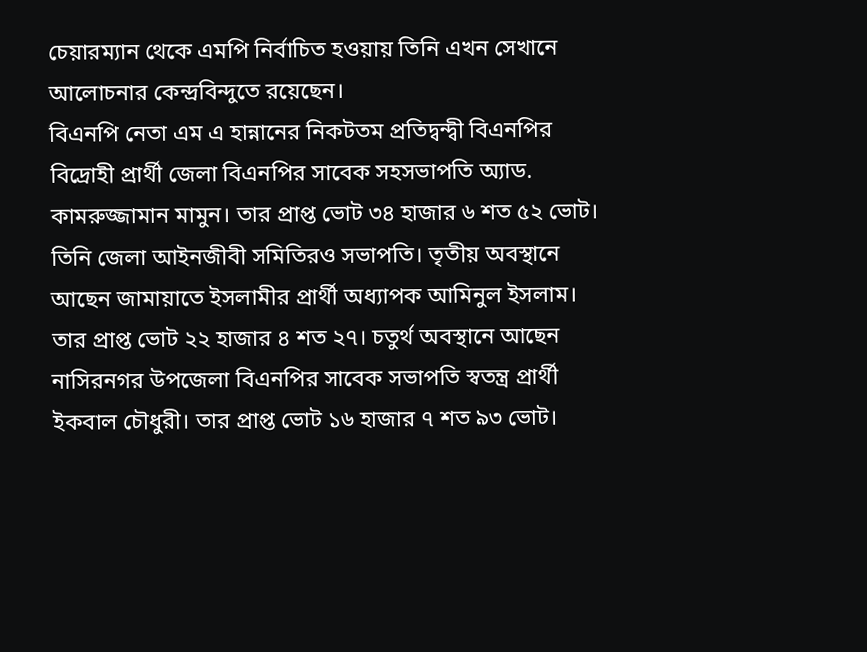চেয়ারম্যান থেকে এমপি নির্বাচিত হওয়ায় তিনি এখন সেখানে আলোচনার কেন্দ্রবিন্দুতে রয়েছেন।
বিএনপি নেতা এম এ হান্নানের নিকটতম প্রতিদ্বন্দ্বী বিএনপির বিদ্রোহী প্রার্থী জেলা বিএনপির সাবেক সহসভাপতি অ্যাড. কামরুজ্জামান মামুন। তার প্রাপ্ত ভোট ৩৪ হাজার ৬ শত ৫২ ভোট। তিনি জেলা আইনজীবী সমিতিরও সভাপতি। তৃতীয় অবস্থানে আছেন জামায়াতে ইসলামীর প্রার্থী অধ্যাপক আমিনুল ইসলাম। তার প্রাপ্ত ভোট ২২ হাজার ৪ শত ২৭। চতুর্থ অবস্থানে আছেন নাসিরনগর উপজেলা বিএনপির সাবেক সভাপতি স্বতন্ত্র প্রার্থী ইকবাল চৌধুরী। তার প্রাপ্ত ভোট ১৬ হাজার ৭ শত ৯৩ ভোট।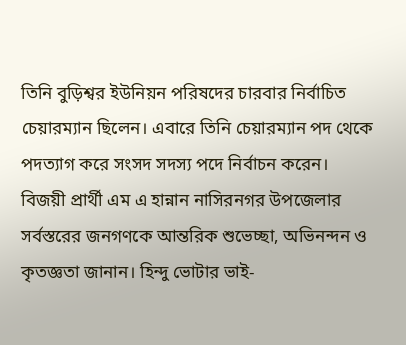তিনি বুড়িশ্বর ইউনিয়ন পরিষদের চারবার নির্বাচিত চেয়ারম্যান ছিলেন। এবারে তিনি চেয়ারম্যান পদ থেকে পদত্যাগ করে সংসদ সদস্য পদে নির্বাচন করেন।
বিজয়ী প্রার্থী এম এ হান্নান নাসিরনগর উপজেলার সর্বস্তরের জনগণকে আন্তরিক শুভেচ্ছা, অভিনন্দন ও কৃতজ্ঞতা জানান। হিন্দু ভোটার ভাই-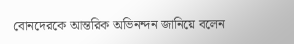বোনদেরকে আন্তরিক অভিনন্দন জানিয়ে বলেন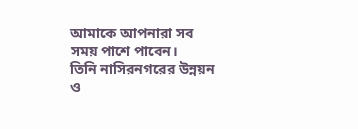আমাকে আপনারা সব সময় পাশে পাবেন।
তিনি নাসিরনগরের উন্নয়ন ও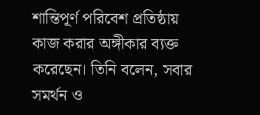শান্তিপূর্ণ পরিবেশ প্রতিষ্ঠায় কাজ করার অঙ্গীকার ব্যক্ত করেছেন। তিনি বলেন, সবার সমর্থন ও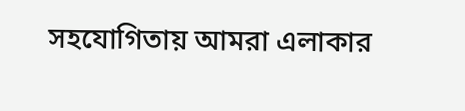সহযোগিতায় আমরা এলাকার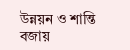উন্নয়ন ও শান্তি বজায়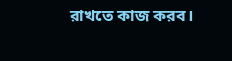রাখতে কাজ করব।